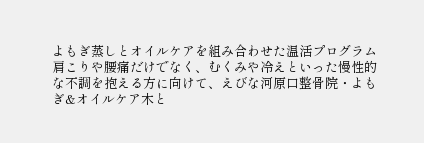よもぎ蒸しとオイルケアを組み合わせた温活プログラム
肩こりや腰痛だけでなく、むくみや冷えといった慢性的な不調を抱える方に向けて、えびな河原口整骨院・よもぎ&オイルケア木と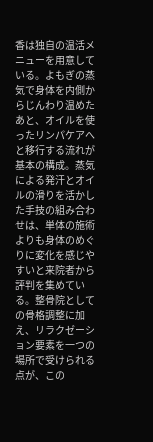香は独自の温活メニューを用意している。よもぎの蒸気で身体を内側からじんわり温めたあと、オイルを使ったリンパケアへと移行する流れが基本の構成。蒸気による発汗とオイルの滑りを活かした手技の組み合わせは、単体の施術よりも身体のめぐりに変化を感じやすいと来院者から評判を集めている。整骨院としての骨格調整に加え、リラクゼーション要素を一つの場所で受けられる点が、この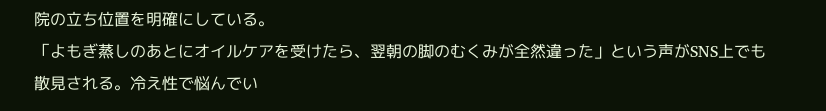院の立ち位置を明確にしている。
「よもぎ蒸しのあとにオイルケアを受けたら、翌朝の脚のむくみが全然違った」という声がSNS上でも散見される。冷え性で悩んでい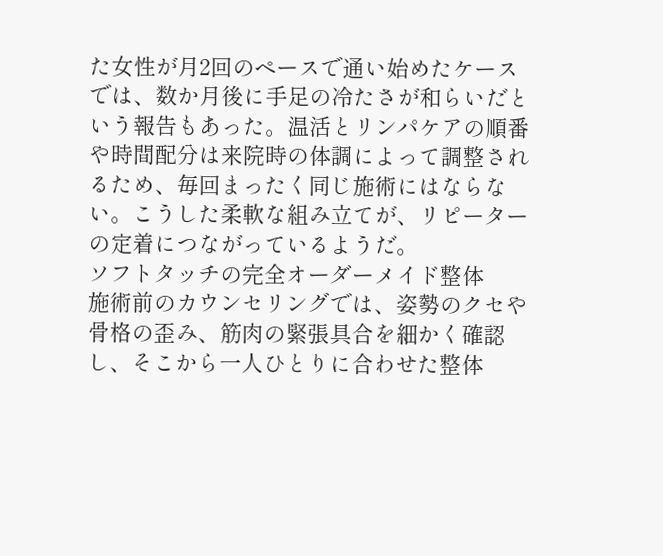た女性が月2回のペースで通い始めたケースでは、数か月後に手足の冷たさが和らいだという報告もあった。温活とリンパケアの順番や時間配分は来院時の体調によって調整されるため、毎回まったく同じ施術にはならない。こうした柔軟な組み立てが、リピーターの定着につながっているようだ。
ソフトタッチの完全オーダーメイド整体
施術前のカウンセリングでは、姿勢のクセや骨格の歪み、筋肉の緊張具合を細かく確認し、そこから一人ひとりに合わせた整体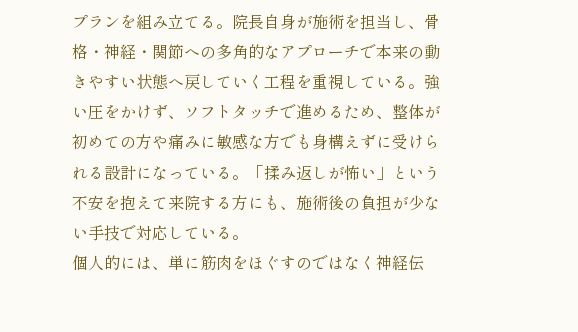プランを組み立てる。院長自身が施術を担当し、骨格・神経・関節への多角的なアプローチで本来の動きやすい状態へ戻していく工程を重視している。強い圧をかけず、ソフトタッチで進めるため、整体が初めての方や痛みに敏感な方でも身構えずに受けられる設計になっている。「揉み返しが怖い」という不安を抱えて来院する方にも、施術後の負担が少ない手技で対応している。
個人的には、単に筋肉をほぐすのではなく神経伝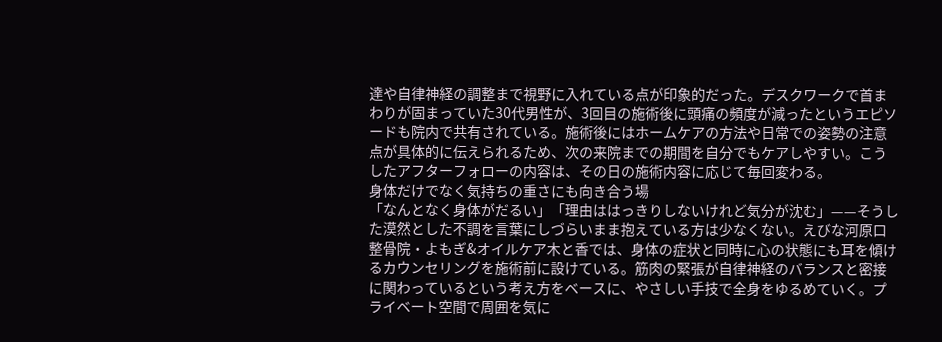達や自律神経の調整まで視野に入れている点が印象的だった。デスクワークで首まわりが固まっていた30代男性が、3回目の施術後に頭痛の頻度が減ったというエピソードも院内で共有されている。施術後にはホームケアの方法や日常での姿勢の注意点が具体的に伝えられるため、次の来院までの期間を自分でもケアしやすい。こうしたアフターフォローの内容は、その日の施術内容に応じて毎回変わる。
身体だけでなく気持ちの重さにも向き合う場
「なんとなく身体がだるい」「理由ははっきりしないけれど気分が沈む」——そうした漠然とした不調を言葉にしづらいまま抱えている方は少なくない。えびな河原口整骨院・よもぎ&オイルケア木と香では、身体の症状と同時に心の状態にも耳を傾けるカウンセリングを施術前に設けている。筋肉の緊張が自律神経のバランスと密接に関わっているという考え方をベースに、やさしい手技で全身をゆるめていく。プライベート空間で周囲を気に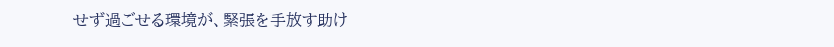せず過ごせる環境が、緊張を手放す助け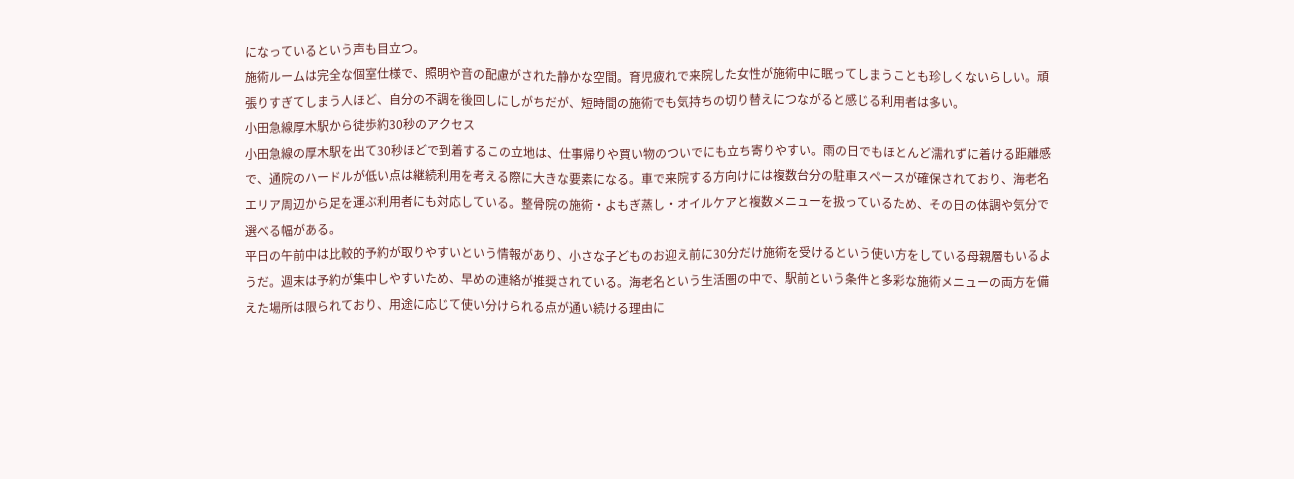になっているという声も目立つ。
施術ルームは完全な個室仕様で、照明や音の配慮がされた静かな空間。育児疲れで来院した女性が施術中に眠ってしまうことも珍しくないらしい。頑張りすぎてしまう人ほど、自分の不調を後回しにしがちだが、短時間の施術でも気持ちの切り替えにつながると感じる利用者は多い。
小田急線厚木駅から徒歩約30秒のアクセス
小田急線の厚木駅を出て30秒ほどで到着するこの立地は、仕事帰りや買い物のついでにも立ち寄りやすい。雨の日でもほとんど濡れずに着ける距離感で、通院のハードルが低い点は継続利用を考える際に大きな要素になる。車で来院する方向けには複数台分の駐車スペースが確保されており、海老名エリア周辺から足を運ぶ利用者にも対応している。整骨院の施術・よもぎ蒸し・オイルケアと複数メニューを扱っているため、その日の体調や気分で選べる幅がある。
平日の午前中は比較的予約が取りやすいという情報があり、小さな子どものお迎え前に30分だけ施術を受けるという使い方をしている母親層もいるようだ。週末は予約が集中しやすいため、早めの連絡が推奨されている。海老名という生活圏の中で、駅前という条件と多彩な施術メニューの両方を備えた場所は限られており、用途に応じて使い分けられる点が通い続ける理由に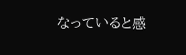なっていると感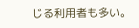じる利用者も多い。